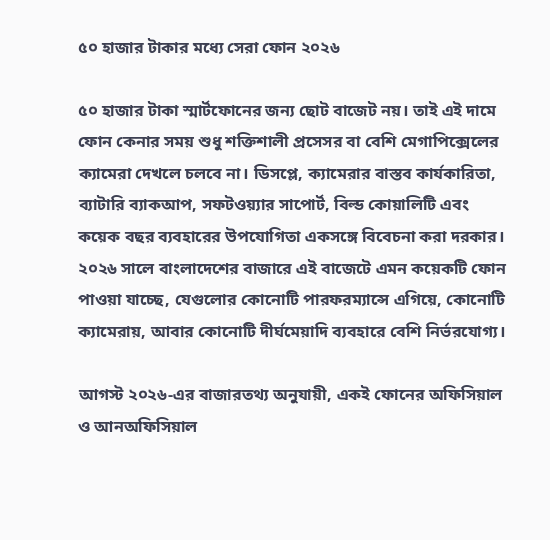৫০ হাজার টাকার মধ্যে সেরা ফোন ২০২৬

৫০ হাজার টাকা স্মার্টফোনের জন্য ছোট বাজেট নয়। তাই এই দামে ফোন কেনার সময় শুধু শক্তিশালী প্রসেসর বা বেশি মেগাপিক্সেলের ক্যামেরা দেখলে চলবে না। ডিসপ্লে, ক্যামেরার বাস্তব কার্যকারিতা, ব্যাটারি ব্যাকআপ, সফটওয়্যার সাপোর্ট, বিল্ড কোয়ালিটি এবং কয়েক বছর ব্যবহারের উপযোগিতা একসঙ্গে বিবেচনা করা দরকার। ২০২৬ সালে বাংলাদেশের বাজারে এই বাজেটে এমন কয়েকটি ফোন পাওয়া যাচ্ছে, যেগুলোর কোনোটি পারফরম্যান্সে এগিয়ে, কোনোটি ক্যামেরায়, আবার কোনোটি দীর্ঘমেয়াদি ব্যবহারে বেশি নির্ভরযোগ্য।

আগস্ট ২০২৬-এর বাজারতথ্য অনুযায়ী, একই ফোনের অফিসিয়াল ও আনঅফিসিয়াল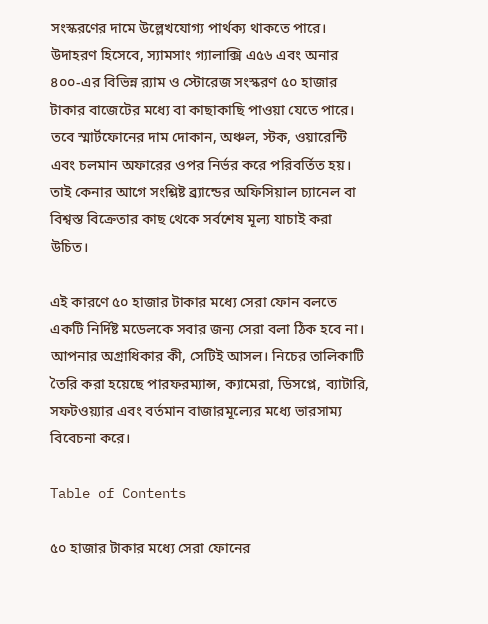সংস্করণের দামে উল্লেখযোগ্য পার্থক্য থাকতে পারে। উদাহরণ হিসেবে, স্যামসাং গ্যালাক্সি এ৫৬ এবং অনার ৪০০-এর বিভিন্ন র‍্যাম ও স্টোরেজ সংস্করণ ৫০ হাজার টাকার বাজেটের মধ্যে বা কাছাকাছি পাওয়া যেতে পারে। তবে স্মার্টফোনের দাম দোকান, অঞ্চল, স্টক, ওয়ারেন্টি এবং চলমান অফারের ওপর নির্ভর করে পরিবর্তিত হয়। তাই কেনার আগে সংশ্লিষ্ট ব্র্যান্ডের অফিসিয়াল চ্যানেল বা বিশ্বস্ত বিক্রেতার কাছ থেকে সর্বশেষ মূল্য যাচাই করা উচিত।

এই কারণে ৫০ হাজার টাকার মধ্যে সেরা ফোন বলতে একটি নির্দিষ্ট মডেলকে সবার জন্য সেরা বলা ঠিক হবে না। আপনার অগ্রাধিকার কী, সেটিই আসল। নিচের তালিকাটি তৈরি করা হয়েছে পারফরম্যান্স, ক্যামেরা, ডিসপ্লে, ব্যাটারি, সফটওয়্যার এবং বর্তমান বাজারমূল্যের মধ্যে ভারসাম্য বিবেচনা করে।

Table of Contents

৫০ হাজার টাকার মধ্যে সেরা ফোনের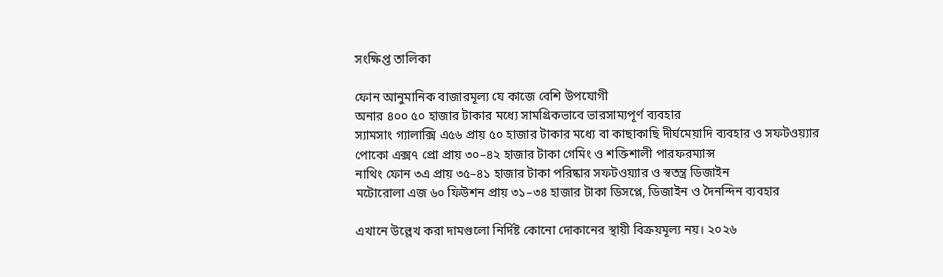সংক্ষিপ্ত তালিকা

ফোন আনুমানিক বাজারমূল্য যে কাজে বেশি উপযোগী
অনার ৪০০ ৫০ হাজার টাকার মধ্যে সামগ্রিকভাবে ভারসাম্যপূর্ণ ব্যবহার
স্যামসাং গ্যালাক্সি এ৫৬ প্রায় ৫০ হাজার টাকার মধ্যে বা কাছাকাছি দীর্ঘমেয়াদি ব্যবহার ও সফটওয়্যার
পোকো এক্স৭ প্রো প্রায় ৩০–৪২ হাজার টাকা গেমিং ও শক্তিশালী পারফরম্যান্স
নাথিং ফোন ৩এ প্রায় ৩৫–৪১ হাজার টাকা পরিষ্কার সফটওয়্যার ও স্বতন্ত্র ডিজাইন
মটোরোলা এজ ৬০ ফিউশন প্রায় ৩১–৩৪ হাজার টাকা ডিসপ্লে, ডিজাইন ও দৈনন্দিন ব্যবহার

এখানে উল্লেখ করা দামগুলো নির্দিষ্ট কোনো দোকানের স্থায়ী বিক্রয়মূল্য নয়। ২০২৬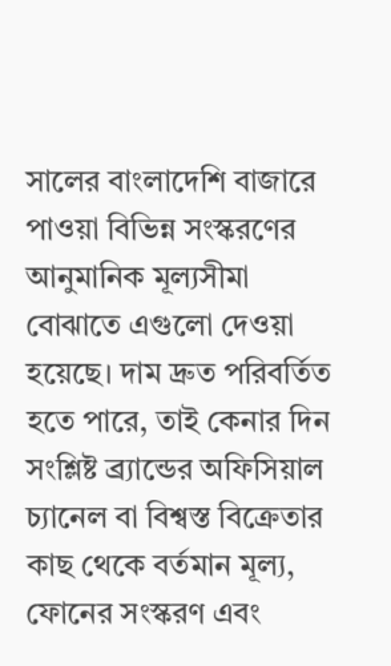সালের বাংলাদেশি বাজারে পাওয়া বিভিন্ন সংস্করণের আনুমানিক মূল্যসীমা বোঝাতে এগুলো দেওয়া হয়েছে। দাম দ্রুত পরিবর্তিত হতে পারে, তাই কেনার দিন সংশ্লিষ্ট ব্র্যান্ডের অফিসিয়াল চ্যানেল বা বিশ্বস্ত বিক্রেতার কাছ থেকে বর্তমান মূল্য, ফোনের সংস্করণ এবং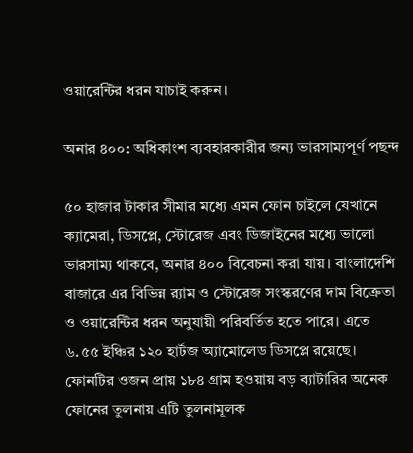ওয়ারেন্টির ধরন যাচাই করুন।

অনার ৪০০: অধিকাংশ ব্যবহারকারীর জন্য ভারসাম্যপূর্ণ পছন্দ

৫০ হাজার টাকার সীমার মধ্যে এমন ফোন চাইলে যেখানে ক্যামেরা, ডিসপ্লে, স্টোরেজ এবং ডিজাইনের মধ্যে ভালো ভারসাম্য থাকবে, অনার ৪০০ বিবেচনা করা যায়। বাংলাদেশি বাজারে এর বিভিন্ন র‍্যাম ও স্টোরেজ সংস্করণের দাম বিক্রেতা ও ওয়ারেন্টির ধরন অনুযায়ী পরিবর্তিত হতে পারে। এতে ৬.৫৫ ইঞ্চির ১২০ হার্টজ অ্যামোলেড ডিসপ্লে রয়েছে। ফোনটির ওজন প্রায় ১৮৪ গ্রাম হওয়ায় বড় ব্যাটারির অনেক ফোনের তুলনায় এটি তুলনামূলক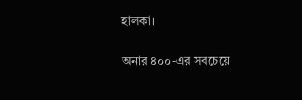হালকা।

অনার ৪০০-এর সবচেয়ে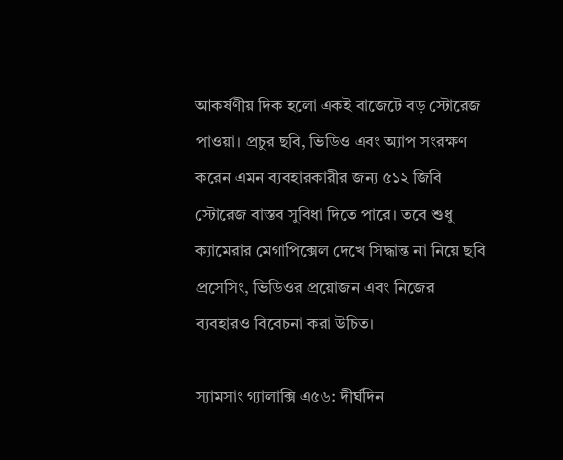আকর্ষণীয় দিক হলো একই বাজেটে বড় স্টোরেজ পাওয়া। প্রচুর ছবি, ভিডিও এবং অ্যাপ সংরক্ষণ করেন এমন ব্যবহারকারীর জন্য ৫১২ জিবি স্টোরেজ বাস্তব সুবিধা দিতে পারে। তবে শুধু ক্যামেরার মেগাপিক্সেল দেখে সিদ্ধান্ত না নিয়ে ছবি প্রসেসিং, ভিডিওর প্রয়োজন এবং নিজের ব্যবহারও বিবেচনা করা উচিত।

স্যামসাং গ্যালাক্সি এ৫৬: দীর্ঘদিন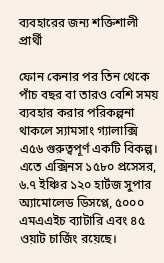ব্যবহারের জন্য শক্তিশালী প্রার্থী

ফোন কেনার পর তিন থেকে পাঁচ বছর বা তারও বেশি সময় ব্যবহার করার পরিকল্পনা থাকলে স্যামসাং গ্যালাক্সি এ৫৬ গুরুত্বপূর্ণ একটি বিকল্প। এতে এক্সিনস ১৫৮০ প্রসেসর, ৬.৭ ইঞ্চির ১২০ হার্টজ সুপার অ্যামোলেড ডিসপ্লে, ৫০০০ এমএএইচ ব্যাটারি এবং ৪৫ ওয়াট চার্জিং রয়েছে।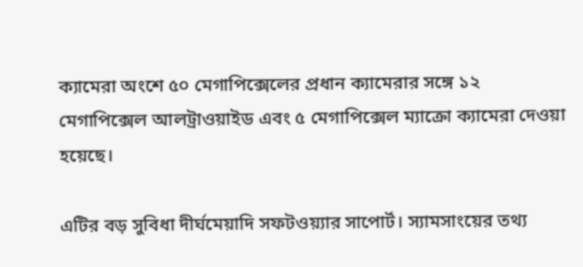ক্যামেরা অংশে ৫০ মেগাপিক্সেলের প্রধান ক্যামেরার সঙ্গে ১২ মেগাপিক্সেল আলট্রাওয়াইড এবং ৫ মেগাপিক্সেল ম্যাক্রো ক্যামেরা দেওয়া হয়েছে।

এটির বড় সুবিধা দীর্ঘমেয়াদি সফটওয়্যার সাপোর্ট। স্যামসাংয়ের তথ্য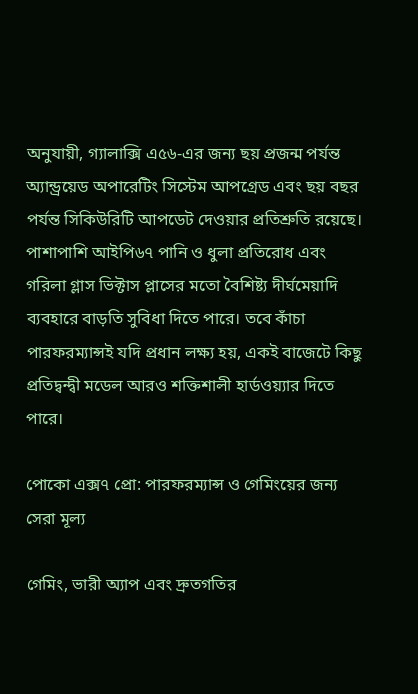অনুযায়ী, গ্যালাক্সি এ৫৬-এর জন্য ছয় প্রজন্ম পর্যন্ত অ্যান্ড্রয়েড অপারেটিং সিস্টেম আপগ্রেড এবং ছয় বছর পর্যন্ত সিকিউরিটি আপডেট দেওয়ার প্রতিশ্রুতি রয়েছে। পাশাপাশি আইপি৬৭ পানি ও ধুলা প্রতিরোধ এবং গরিলা গ্লাস ভিক্টাস প্লাসের মতো বৈশিষ্ট্য দীর্ঘমেয়াদি ব্যবহারে বাড়তি সুবিধা দিতে পারে। তবে কাঁচা পারফরম্যান্সই যদি প্রধান লক্ষ্য হয়, একই বাজেটে কিছু প্রতিদ্বন্দ্বী মডেল আরও শক্তিশালী হার্ডওয়্যার দিতে পারে।

পোকো এক্স৭ প্রো: পারফরম্যান্স ও গেমিংয়ের জন্য সেরা মূল্য

গেমিং, ভারী অ্যাপ এবং দ্রুতগতির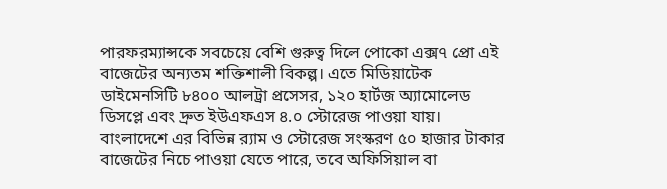পারফরম্যান্সকে সবচেয়ে বেশি গুরুত্ব দিলে পোকো এক্স৭ প্রো এই বাজেটের অন্যতম শক্তিশালী বিকল্প। এতে মিডিয়াটেক ডাইমেনসিটি ৮৪০০ আলট্রা প্রসেসর, ১২০ হার্টজ অ্যামোলেড ডিসপ্লে এবং দ্রুত ইউএফএস ৪.০ স্টোরেজ পাওয়া যায়। বাংলাদেশে এর বিভিন্ন র‍্যাম ও স্টোরেজ সংস্করণ ৫০ হাজার টাকার বাজেটের নিচে পাওয়া যেতে পারে, তবে অফিসিয়াল বা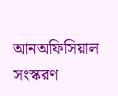আনঅফিসিয়াল সংস্করণ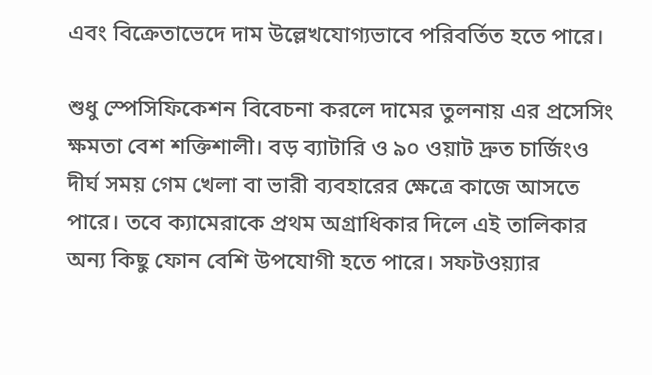এবং বিক্রেতাভেদে দাম উল্লেখযোগ্যভাবে পরিবর্তিত হতে পারে।

শুধু স্পেসিফিকেশন বিবেচনা করলে দামের তুলনায় এর প্রসেসিং ক্ষমতা বেশ শক্তিশালী। বড় ব্যাটারি ও ৯০ ওয়াট দ্রুত চার্জিংও দীর্ঘ সময় গেম খেলা বা ভারী ব্যবহারের ক্ষেত্রে কাজে আসতে পারে। তবে ক্যামেরাকে প্রথম অগ্রাধিকার দিলে এই তালিকার অন্য কিছু ফোন বেশি উপযোগী হতে পারে। সফটওয়্যার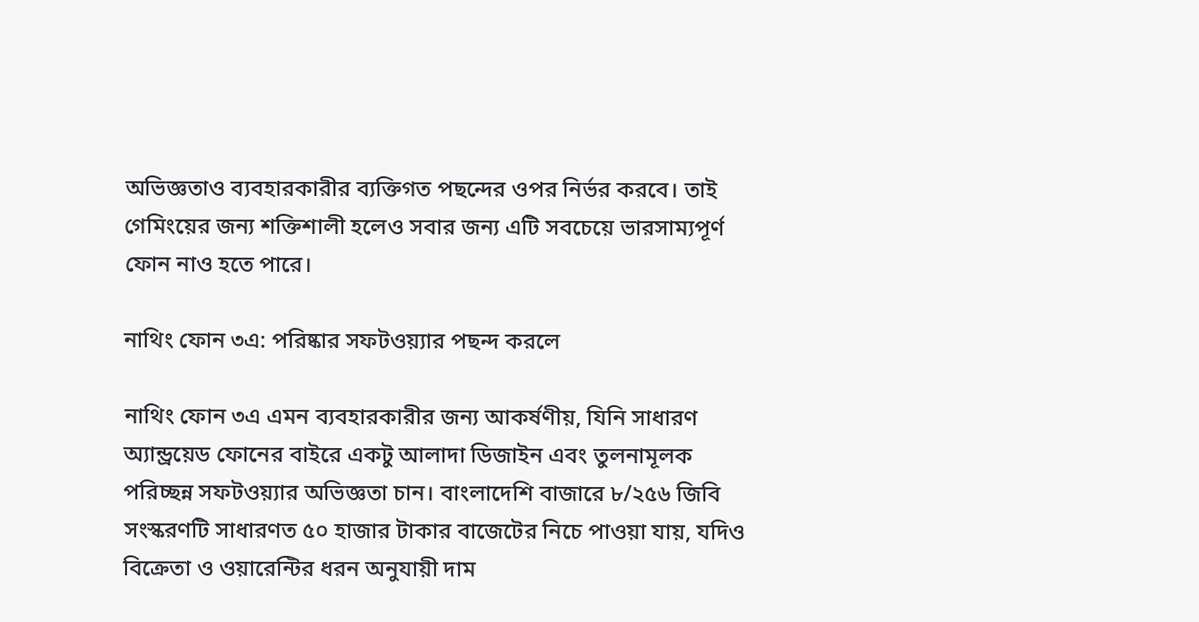অভিজ্ঞতাও ব্যবহারকারীর ব্যক্তিগত পছন্দের ওপর নির্ভর করবে। তাই গেমিংয়ের জন্য শক্তিশালী হলেও সবার জন্য এটি সবচেয়ে ভারসাম্যপূর্ণ ফোন নাও হতে পারে।

নাথিং ফোন ৩এ: পরিষ্কার সফটওয়্যার পছন্দ করলে

নাথিং ফোন ৩এ এমন ব্যবহারকারীর জন্য আকর্ষণীয়, যিনি সাধারণ অ্যান্ড্রয়েড ফোনের বাইরে একটু আলাদা ডিজাইন এবং তুলনামূলক পরিচ্ছন্ন সফটওয়্যার অভিজ্ঞতা চান। বাংলাদেশি বাজারে ৮/২৫৬ জিবি সংস্করণটি সাধারণত ৫০ হাজার টাকার বাজেটের নিচে পাওয়া যায়, যদিও বিক্রেতা ও ওয়ারেন্টির ধরন অনুযায়ী দাম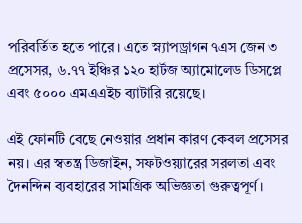পরিবর্তিত হতে পারে। এতে স্ন্যাপড্রাগন ৭এস জেন ৩ প্রসেসর, ৬.৭৭ ইঞ্চির ১২০ হার্টজ অ্যামোলেড ডিসপ্লে এবং ৫০০০ এমএএইচ ব্যাটারি রয়েছে।

এই ফোনটি বেছে নেওয়ার প্রধান কারণ কেবল প্রসেসর নয়। এর স্বতন্ত্র ডিজাইন, সফটওয়্যারের সরলতা এবং দৈনন্দিন ব্যবহারের সামগ্রিক অভিজ্ঞতা গুরুত্বপূর্ণ।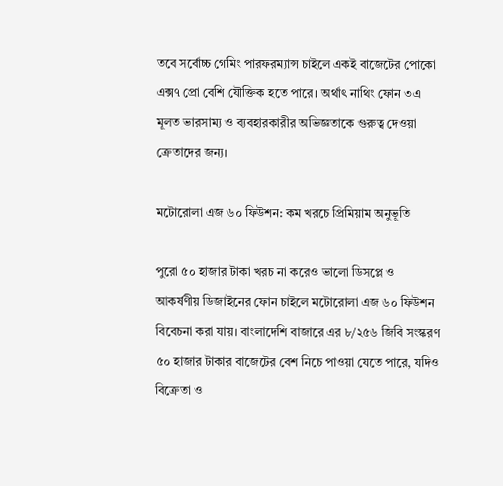তবে সর্বোচ্চ গেমিং পারফরম্যান্স চাইলে একই বাজেটের পোকো এক্স৭ প্রো বেশি যৌক্তিক হতে পারে। অর্থাৎ নাথিং ফোন ৩এ মূলত ভারসাম্য ও ব্যবহারকারীর অভিজ্ঞতাকে গুরুত্ব দেওয়া ক্রেতাদের জন্য।

মটোরোলা এজ ৬০ ফিউশন: কম খরচে প্রিমিয়াম অনুভূতি

পুরো ৫০ হাজার টাকা খরচ না করেও ভালো ডিসপ্লে ও আকর্ষণীয় ডিজাইনের ফোন চাইলে মটোরোলা এজ ৬০ ফিউশন বিবেচনা করা যায়। বাংলাদেশি বাজারে এর ৮/২৫৬ জিবি সংস্করণ ৫০ হাজার টাকার বাজেটের বেশ নিচে পাওয়া যেতে পারে, যদিও বিক্রেতা ও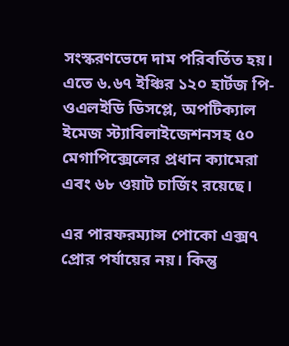সংস্করণভেদে দাম পরিবর্তিত হয়। এতে ৬.৬৭ ইঞ্চির ১২০ হার্টজ পি-ওএলইডি ডিসপ্লে, অপটিক্যাল ইমেজ স্ট্যাবিলাইজেশনসহ ৫০ মেগাপিক্সেলের প্রধান ক্যামেরা এবং ৬৮ ওয়াট চার্জিং রয়েছে।

এর পারফরম্যান্স পোকো এক্স৭ প্রোর পর্যায়ের নয়। কিন্তু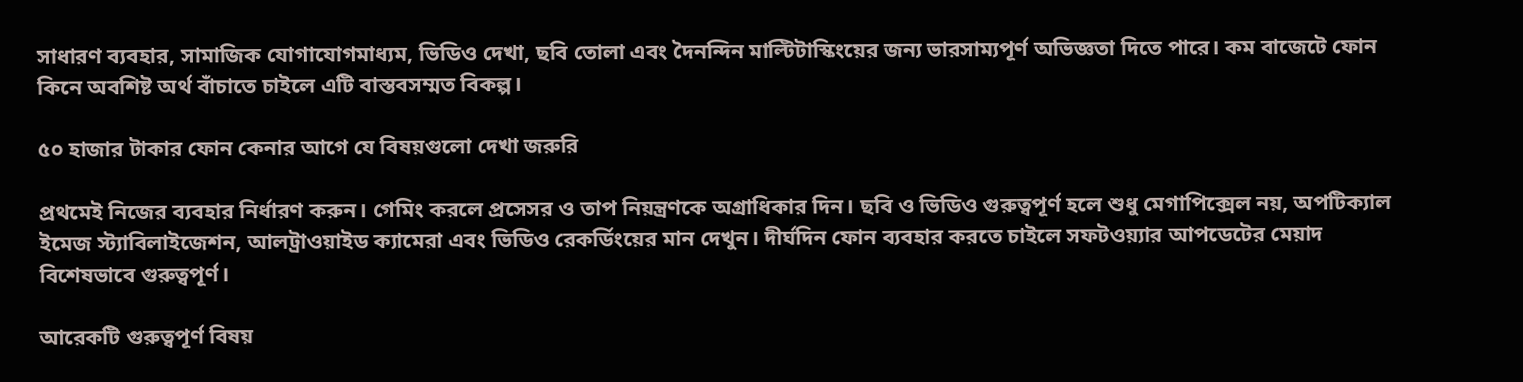সাধারণ ব্যবহার, সামাজিক যোগাযোগমাধ্যম, ভিডিও দেখা, ছবি তোলা এবং দৈনন্দিন মাল্টিটাস্কিংয়ের জন্য ভারসাম্যপূর্ণ অভিজ্ঞতা দিতে পারে। কম বাজেটে ফোন কিনে অবশিষ্ট অর্থ বাঁচাতে চাইলে এটি বাস্তবসম্মত বিকল্প।

৫০ হাজার টাকার ফোন কেনার আগে যে বিষয়গুলো দেখা জরুরি

প্রথমেই নিজের ব্যবহার নির্ধারণ করুন। গেমিং করলে প্রসেসর ও তাপ নিয়ন্ত্রণকে অগ্রাধিকার দিন। ছবি ও ভিডিও গুরুত্বপূর্ণ হলে শুধু মেগাপিক্সেল নয়, অপটিক্যাল ইমেজ স্ট্যাবিলাইজেশন, আলট্রাওয়াইড ক্যামেরা এবং ভিডিও রেকর্ডিংয়ের মান দেখুন। দীর্ঘদিন ফোন ব্যবহার করতে চাইলে সফটওয়্যার আপডেটের মেয়াদ বিশেষভাবে গুরুত্বপূর্ণ।

আরেকটি গুরুত্বপূর্ণ বিষয়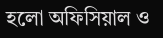হলো অফিসিয়াল ও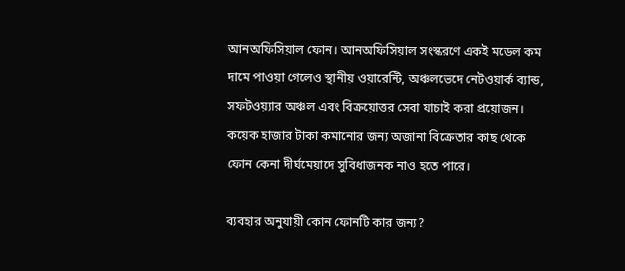আনঅফিসিয়াল ফোন। আনঅফিসিয়াল সংস্করণে একই মডেল কম দামে পাওয়া গেলেও স্থানীয় ওয়ারেন্টি, অঞ্চলভেদে নেটওয়ার্ক ব্যান্ড, সফটওয়্যার অঞ্চল এবং বিক্রয়োত্তর সেবা যাচাই করা প্রয়োজন। কয়েক হাজার টাকা কমানোর জন্য অজানা বিক্রেতার কাছ থেকে ফোন কেনা দীর্ঘমেয়াদে সুবিধাজনক নাও হতে পারে।

ব্যবহার অনুযায়ী কোন ফোনটি কার জন্য?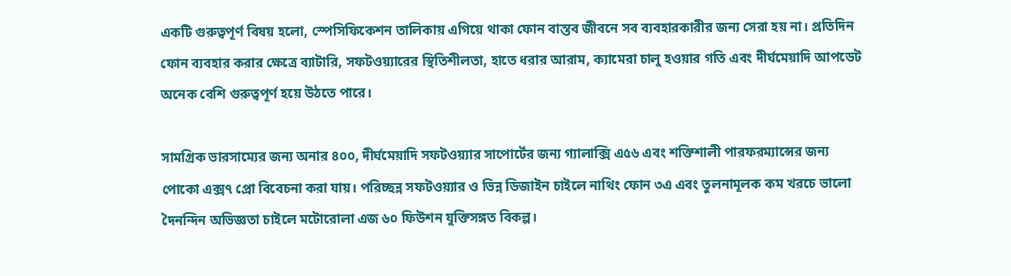একটি গুরুত্বপূর্ণ বিষয় হলো, স্পেসিফিকেশন তালিকায় এগিয়ে থাকা ফোন বাস্তব জীবনে সব ব্যবহারকারীর জন্য সেরা হয় না। প্রতিদিন ফোন ব্যবহার করার ক্ষেত্রে ব্যাটারি, সফটওয়্যারের স্থিতিশীলতা, হাতে ধরার আরাম, ক্যামেরা চালু হওয়ার গতি এবং দীর্ঘমেয়াদি আপডেট অনেক বেশি গুরুত্বপূর্ণ হয়ে উঠতে পারে।

সামগ্রিক ভারসাম্যের জন্য অনার ৪০০, দীর্ঘমেয়াদি সফটওয়্যার সাপোর্টের জন্য গ্যালাক্সি এ৫৬ এবং শক্তিশালী পারফরম্যান্সের জন্য পোকো এক্স৭ প্রো বিবেচনা করা যায়। পরিচ্ছন্ন সফটওয়্যার ও ভিন্ন ডিজাইন চাইলে নাথিং ফোন ৩এ এবং তুলনামূলক কম খরচে ভালো দৈনন্দিন অভিজ্ঞতা চাইলে মটোরোলা এজ ৬০ ফিউশন যুক্তিসঙ্গত বিকল্প।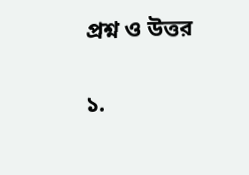প্রশ্ন ও উত্তর

১.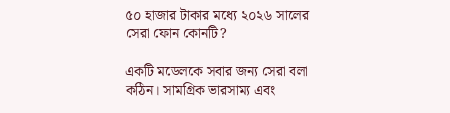৫০ হাজার টাকার মধ্যে ২০২৬ সালের সেরা ফোন কোনটি?

একটি মডেলকে সবার জন্য সেরা বলা কঠিন। সামগ্রিক ভারসাম্য এবং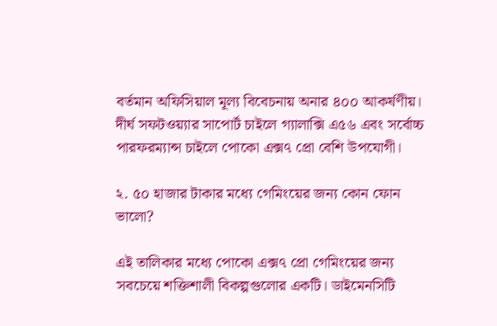বর্তমান অফিসিয়াল মূল্য বিবেচনায় অনার ৪০০ আকর্ষণীয়। দীর্ঘ সফটওয়্যার সাপোর্ট চাইলে গ্যালাক্সি এ৫৬ এবং সর্বোচ্চ পারফরম্যান্স চাইলে পোকো এক্স৭ প্রো বেশি উপযোগী।

২. ৫০ হাজার টাকার মধ্যে গেমিংয়ের জন্য কোন ফোন ভালো?

এই তালিকার মধ্যে পোকো এক্স৭ প্রো গেমিংয়ের জন্য সবচেয়ে শক্তিশালী বিকল্পগুলোর একটি। ডাইমেনসিটি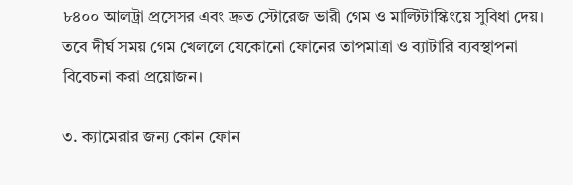৮৪০০ আলট্রা প্রসেসর এবং দ্রুত স্টোরেজ ভারী গেম ও মাল্টিটাস্কিংয়ে সুবিধা দেয়। তবে দীর্ঘ সময় গেম খেললে যেকোনো ফোনের তাপমাত্রা ও ব্যাটারি ব্যবস্থাপনা বিবেচনা করা প্রয়োজন।

৩. ক্যামেরার জন্য কোন ফোন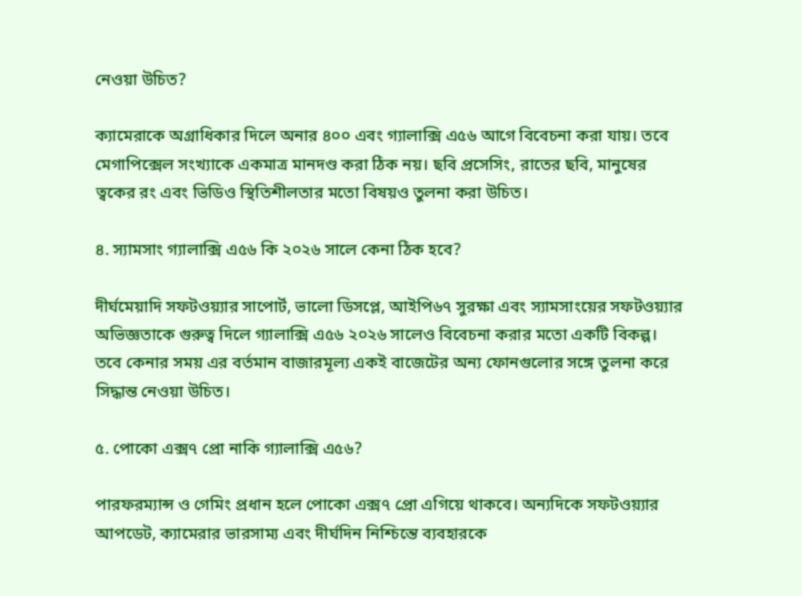নেওয়া উচিত?

ক্যামেরাকে অগ্রাধিকার দিলে অনার ৪০০ এবং গ্যালাক্সি এ৫৬ আগে বিবেচনা করা যায়। তবে মেগাপিক্সেল সংখ্যাকে একমাত্র মানদণ্ড করা ঠিক নয়। ছবি প্রসেসিং, রাতের ছবি, মানুষের ত্বকের রং এবং ভিডিও স্থিতিশীলতার মতো বিষয়ও তুলনা করা উচিত।

৪. স্যামসাং গ্যালাক্সি এ৫৬ কি ২০২৬ সালে কেনা ঠিক হবে?

দীর্ঘমেয়াদি সফটওয়্যার সাপোর্ট, ভালো ডিসপ্লে, আইপি৬৭ সুরক্ষা এবং স্যামসাংয়ের সফটওয়্যার অভিজ্ঞতাকে গুরুত্ব দিলে গ্যালাক্সি এ৫৬ ২০২৬ সালেও বিবেচনা করার মতো একটি বিকল্প। তবে কেনার সময় এর বর্তমান বাজারমূল্য একই বাজেটের অন্য ফোনগুলোর সঙ্গে তুলনা করে সিদ্ধান্ত নেওয়া উচিত।

৫. পোকো এক্স৭ প্রো নাকি গ্যালাক্সি এ৫৬?

পারফরম্যান্স ও গেমিং প্রধান হলে পোকো এক্স৭ প্রো এগিয়ে থাকবে। অন্যদিকে সফটওয়্যার আপডেট, ক্যামেরার ভারসাম্য এবং দীর্ঘদিন নিশ্চিন্তে ব্যবহারকে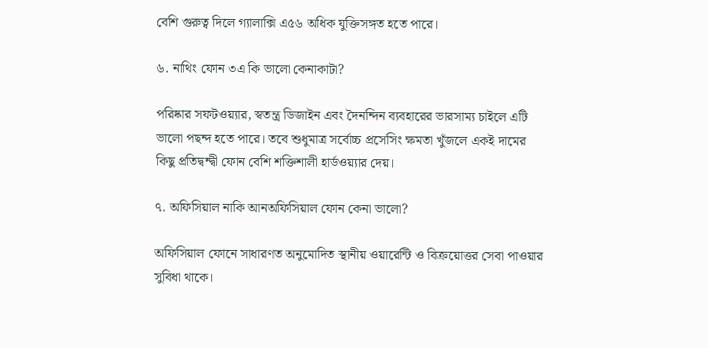বেশি গুরুত্ব দিলে গ্যালাক্সি এ৫৬ অধিক যুক্তিসঙ্গত হতে পারে।

৬. নাথিং ফোন ৩এ কি ভালো কেনাকাটা?

পরিষ্কার সফটওয়্যার, স্বতন্ত্র ডিজাইন এবং দৈনন্দিন ব্যবহারের ভারসাম্য চাইলে এটি ভালো পছন্দ হতে পারে। তবে শুধুমাত্র সর্বোচ্চ প্রসেসিং ক্ষমতা খুঁজলে একই দামের কিছু প্রতিদ্বন্দ্বী ফোন বেশি শক্তিশালী হার্ডওয়্যার দেয়।

৭. অফিসিয়াল নাকি আনঅফিসিয়াল ফোন কেনা ভালো?

অফিসিয়াল ফোনে সাধারণত অনুমোদিত স্থানীয় ওয়ারেন্টি ও বিক্রয়োত্তর সেবা পাওয়ার সুবিধা থাকে।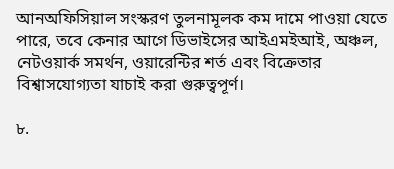আনঅফিসিয়াল সংস্করণ তুলনামূলক কম দামে পাওয়া যেতে পারে, তবে কেনার আগে ডিভাইসের আইএমইআই, অঞ্চল, নেটওয়ার্ক সমর্থন, ওয়ারেন্টির শর্ত এবং বিক্রেতার বিশ্বাসযোগ্যতা যাচাই করা গুরুত্বপূর্ণ।

৮.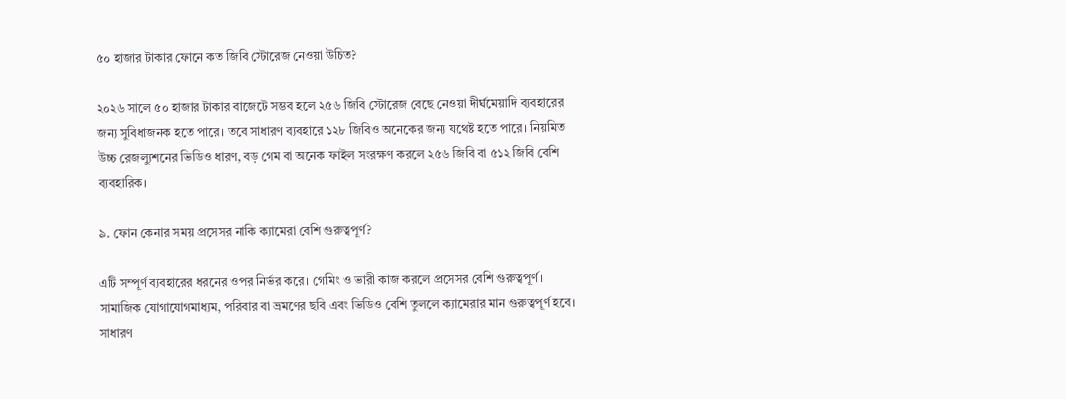৫০ হাজার টাকার ফোনে কত জিবি স্টোরেজ নেওয়া উচিত?

২০২৬ সালে ৫০ হাজার টাকার বাজেটে সম্ভব হলে ২৫৬ জিবি স্টোরেজ বেছে নেওয়া দীর্ঘমেয়াদি ব্যবহারের জন্য সুবিধাজনক হতে পারে। তবে সাধারণ ব্যবহারে ১২৮ জিবিও অনেকের জন্য যথেষ্ট হতে পারে। নিয়মিত উচ্চ রেজল্যুশনের ভিডিও ধারণ, বড় গেম বা অনেক ফাইল সংরক্ষণ করলে ২৫৬ জিবি বা ৫১২ জিবি বেশি ব্যবহারিক।

৯. ফোন কেনার সময় প্রসেসর নাকি ক্যামেরা বেশি গুরুত্বপূর্ণ?

এটি সম্পূর্ণ ব্যবহারের ধরনের ওপর নির্ভর করে। গেমিং ও ভারী কাজ করলে প্রসেসর বেশি গুরুত্বপূর্ণ। সামাজিক যোগাযোগমাধ্যম, পরিবার বা ভ্রমণের ছবি এবং ভিডিও বেশি তুললে ক্যামেরার মান গুরুত্বপূর্ণ হবে। সাধারণ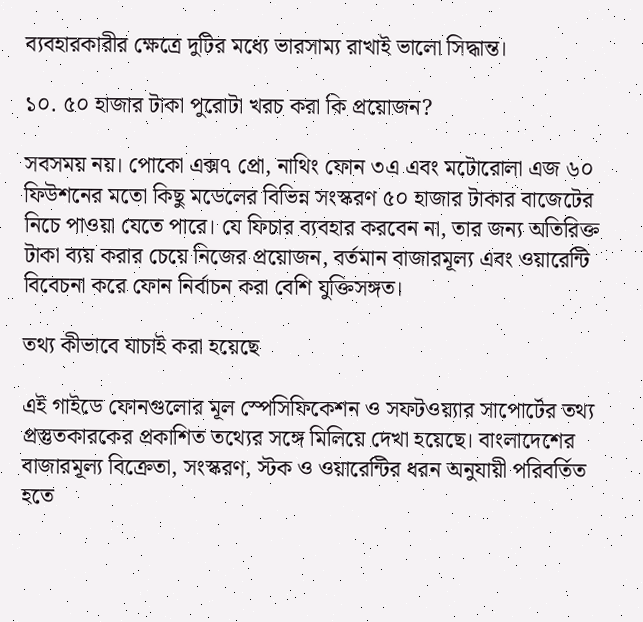ব্যবহারকারীর ক্ষেত্রে দুটির মধ্যে ভারসাম্য রাখাই ভালো সিদ্ধান্ত।

১০. ৫০ হাজার টাকা পুরোটা খরচ করা কি প্রয়োজন?

সবসময় নয়। পোকো এক্স৭ প্রো, নাথিং ফোন ৩এ এবং মটোরোলা এজ ৬০ ফিউশনের মতো কিছু মডেলের বিভিন্ন সংস্করণ ৫০ হাজার টাকার বাজেটের নিচে পাওয়া যেতে পারে। যে ফিচার ব্যবহার করবেন না, তার জন্য অতিরিক্ত টাকা ব্যয় করার চেয়ে নিজের প্রয়োজন, বর্তমান বাজারমূল্য এবং ওয়ারেন্টি বিবেচনা করে ফোন নির্বাচন করা বেশি যুক্তিসঙ্গত।

তথ্য কীভাবে যাচাই করা হয়েছে

এই গাইডে ফোনগুলোর মূল স্পেসিফিকেশন ও সফটওয়্যার সাপোর্টের তথ্য প্রস্তুতকারকের প্রকাশিত তথ্যের সঙ্গে মিলিয়ে দেখা হয়েছে। বাংলাদেশের বাজারমূল্য বিক্রেতা, সংস্করণ, স্টক ও ওয়ারেন্টির ধরন অনুযায়ী পরিবর্তিত হতে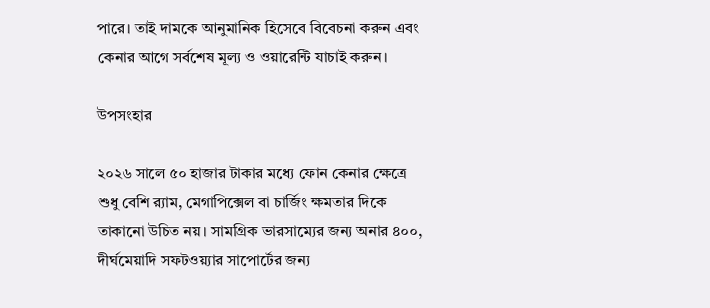পারে। তাই দামকে আনুমানিক হিসেবে বিবেচনা করুন এবং কেনার আগে সর্বশেষ মূল্য ও ওয়ারেন্টি যাচাই করুন।

উপসংহার

২০২৬ সালে ৫০ হাজার টাকার মধ্যে ফোন কেনার ক্ষেত্রে শুধু বেশি র‍্যাম, মেগাপিক্সেল বা চার্জিং ক্ষমতার দিকে তাকানো উচিত নয়। সামগ্রিক ভারসাম্যের জন্য অনার ৪০০, দীর্ঘমেয়াদি সফটওয়্যার সাপোর্টের জন্য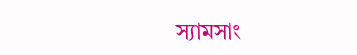স্যামসাং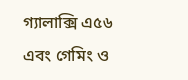গ্যালাক্সি এ৫৬ এবং গেমিং ও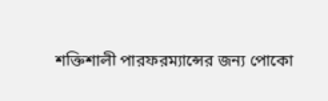শক্তিশালী পারফরম্যান্সের জন্য পোকো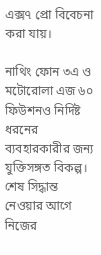এক্স৭ প্রো বিবেচনা করা যায়।

নাথিং ফোন ৩এ ও মটোরোলা এজ ৬০ ফিউশনও নির্দিষ্ট ধরনের ব্যবহারকারীর জন্য যুক্তিসঙ্গত বিকল্প। শেষ সিদ্ধান্ত নেওয়ার আগে নিজের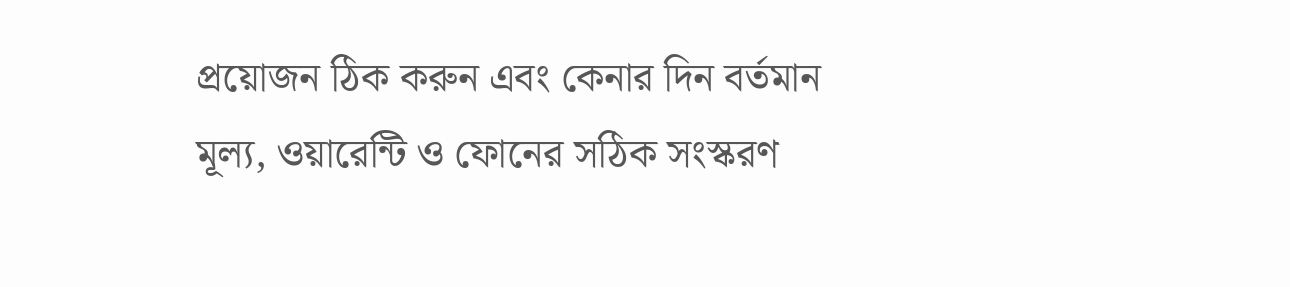প্রয়োজন ঠিক করুন এবং কেনার দিন বর্তমান মূল্য, ওয়ারেন্টি ও ফোনের সঠিক সংস্করণ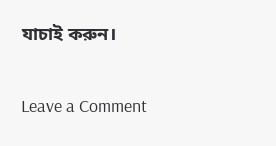যাচাই করুন।

Leave a Comment